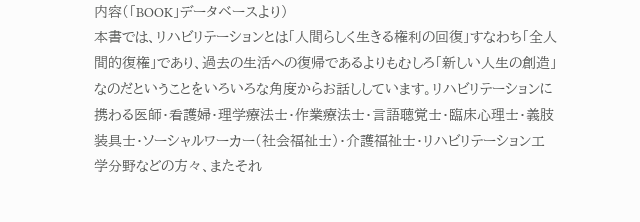内容(「BOOK」データベースより)
本書では、リハビリテーションとは「人間らしく生きる権利の回復」すなわち「全人間的復権」であり、過去の生活への復帰であるよりもむしろ「新しい人生の創造」なのだということをいろいろな角度からお話ししています。リハビリテーションに携わる医師・看護婦・理学療法士・作業療法士・言語聴覚士・臨床心理士・義肢装具士・ソーシャルワーカー(社会福祉士)・介護福祉士・リハビリテーション工学分野などの方々、またそれ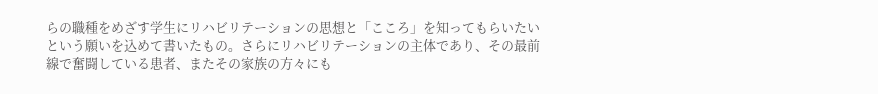らの職種をめざす学生にリハビリテーションの思想と「こころ」を知ってもらいたいという願いを込めて書いたもの。さらにリハビリテーションの主体であり、その最前線で奮闘している患者、またその家族の方々にも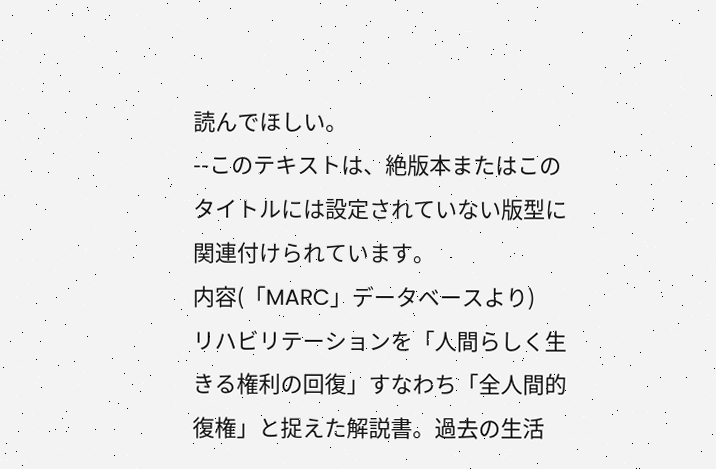読んでほしい。
--このテキストは、絶版本またはこのタイトルには設定されていない版型に関連付けられています。
内容(「MARC」データベースより)
リハビリテーションを「人間らしく生きる権利の回復」すなわち「全人間的復権」と捉えた解説書。過去の生活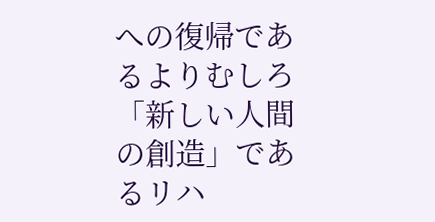への復帰であるよりむしろ「新しい人間の創造」であるリハ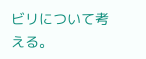ビリについて考える。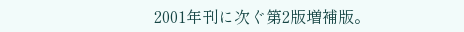2001年刊に次ぐ第2版増補版。